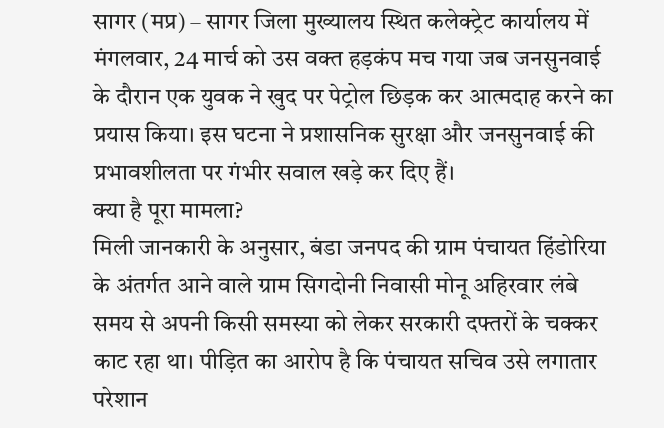सागर (मप्र) – सागर जिला मुख्यालय स्थित कलेक्ट्रेट कार्यालय में मंगलवार, 24 मार्च को उस वक्त हड़कंप मच गया जब जनसुनवाई के दौरान एक युवक ने खुद पर पेट्रोल छिड़क कर आत्मदाह करने का प्रयास किया। इस घटना ने प्रशासनिक सुरक्षा और जनसुनवाई की प्रभावशीलता पर गंभीर सवाल खड़े कर दिए हैं।
क्या है पूरा मामला?
मिली जानकारी के अनुसार, बंडा जनपद की ग्राम पंचायत हिंडोरिया के अंतर्गत आने वाले ग्राम सिगदोनी निवासी मोनू अहिरवार लंबे समय से अपनी किसी समस्या को लेकर सरकारी दफ्तरों के चक्कर काट रहा था। पीड़ित का आरोप है कि पंचायत सचिव उसे लगातार परेशान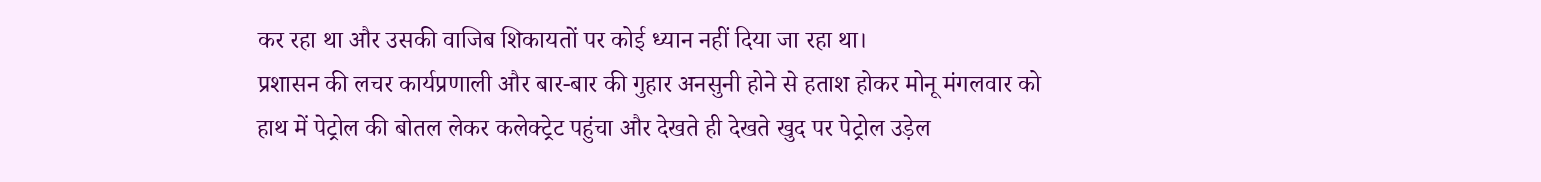कर रहा था और उसकी वाजिब शिकायतों पर कोई ध्यान नहीं दिया जा रहा था।
प्रशासन की लचर कार्यप्रणाली और बार-बार की गुहार अनसुनी होने से हताश होकर मोनू मंगलवार को हाथ में पेट्रोल की बोतल लेकर कलेक्ट्रेट पहुंचा और देखते ही देखते खुद पर पेट्रोल उड़ेल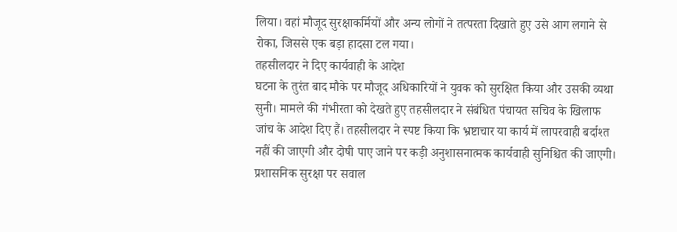लिया। वहां मौजूद सुरक्षाकर्मियों और अन्य लोगों ने तत्परता दिखाते हुए उसे आग लगाने से रोका, जिससे एक बड़ा हादसा टल गया।
तहसीलदार ने दिए कार्यवाही के आदेश
घटना के तुरंत बाद मौके पर मौजूद अधिकारियों ने युवक को सुरक्षित किया और उसकी व्यथा सुनी। मामले की गंभीरता को देखते हुए तहसीलदार ने संबंधित पंचायत सचिव के खिलाफ जांच के आदेश दिए हैं। तहसीलदार ने स्पष्ट किया कि भ्रष्टाचार या कार्य में लापरवाही बर्दाश्त नहीं की जाएगी और दोषी पाए जाने पर कड़ी अनुशासनात्मक कार्यवाही सुनिश्चित की जाएगी।
प्रशासनिक सुरक्षा पर सवाल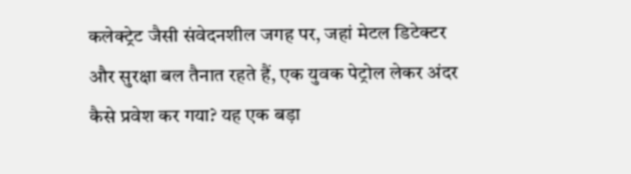कलेक्ट्रेट जैसी संवेदनशील जगह पर, जहां मेटल डिटेक्टर और सुरक्षा बल तैनात रहते हैं, एक युवक पेट्रोल लेकर अंदर कैसे प्रवेश कर गया? यह एक बड़ा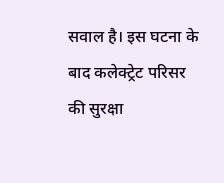सवाल है। इस घटना के बाद कलेक्ट्रेट परिसर की सुरक्षा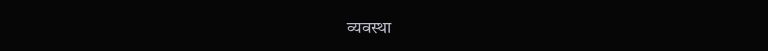व्यवस्था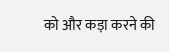को और कड़ा करने की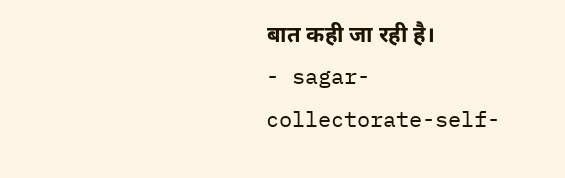बात कही जा रही है।
- sagar-collectorate-self-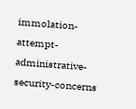immolation-attempt-administrative-security-concerns